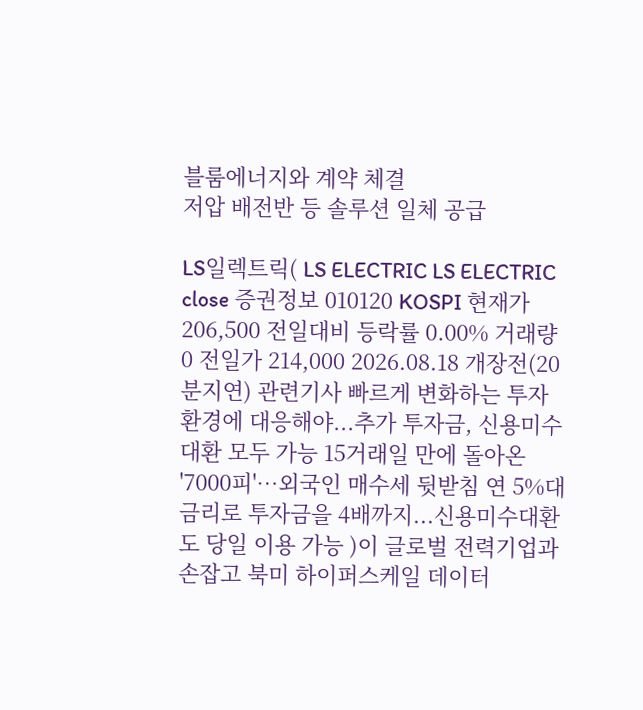블룸에너지와 계약 체결
저압 배전반 등 솔루션 일체 공급

LS일렉트릭( LS ELECTRIC LS ELECTRIC close 증권정보 010120 KOSPI 현재가 206,500 전일대비 등락률 0.00% 거래량 0 전일가 214,000 2026.08.18 개장전(20분지연) 관련기사 빠르게 변화하는 투자 환경에 대응해야...추가 투자금, 신용미수대환 모두 가능 15거래일 만에 돌아온 '7000피'…외국인 매수세 뒷받침 연 5%대 금리로 투자금을 4배까지...신용미수대환도 당일 이용 가능 )이 글로벌 전력기업과 손잡고 북미 하이퍼스케일 데이터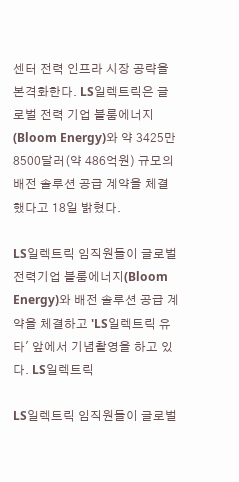센터 전력 인프라 시장 공략을 본격화한다. LS일렉트릭은 글로벌 전력 기업 블룸에너지(Bloom Energy)와 약 3425만 8500달러(약 486억원) 규모의 배전 솔루션 공급 계약을 체결했다고 18일 밝혔다.

LS일렉트릭 임직원들이 글로벌 전력기업 블룸에너지(Bloom Energy)와 배전 솔루션 공급 계약을 체결하고 'LS일렉트릭 유타' 앞에서 기념촬영을 하고 있다. LS일렉트릭

LS일렉트릭 임직원들이 글로벌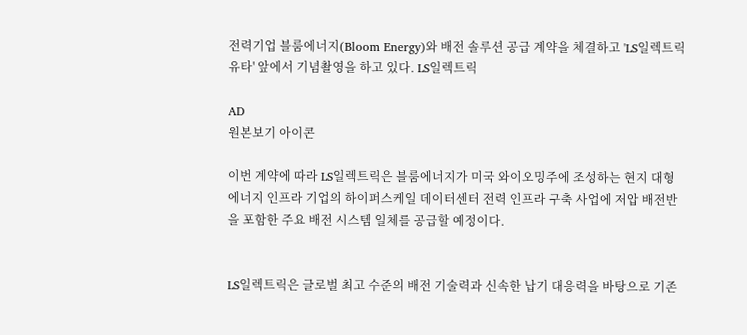전력기업 블룸에너지(Bloom Energy)와 배전 솔루션 공급 계약을 체결하고 'LS일렉트릭 유타' 앞에서 기념촬영을 하고 있다. LS일렉트릭

AD
원본보기 아이콘

이번 계약에 따라 LS일렉트릭은 블룸에너지가 미국 와이오밍주에 조성하는 현지 대형 에너지 인프라 기업의 하이퍼스케일 데이터센터 전력 인프라 구축 사업에 저압 배전반을 포함한 주요 배전 시스템 일체를 공급할 예정이다.


LS일렉트릭은 글로벌 최고 수준의 배전 기술력과 신속한 납기 대응력을 바탕으로 기존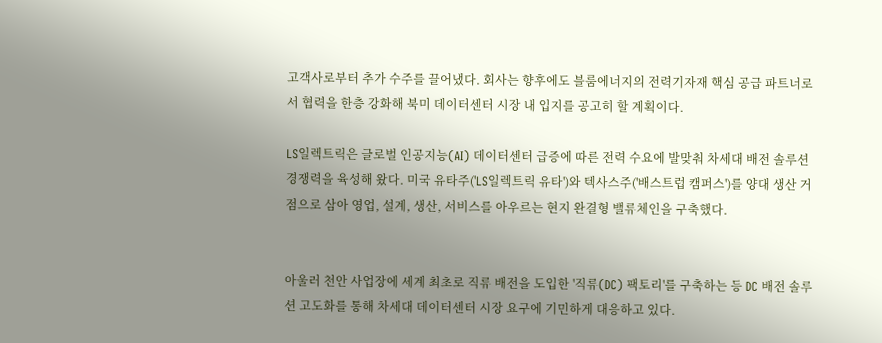고객사로부터 추가 수주를 끌어냈다. 회사는 향후에도 블룸에너지의 전력기자재 핵심 공급 파트너로서 협력을 한층 강화해 북미 데이터센터 시장 내 입지를 공고히 할 계획이다.

LS일렉트릭은 글로벌 인공지능(AI) 데이터센터 급증에 따른 전력 수요에 발맞춰 차세대 배전 솔루션 경쟁력을 육성해 왔다. 미국 유타주('LS일렉트릭 유타')와 텍사스주('배스트럽 캠퍼스')를 양대 생산 거점으로 삼아 영업, 설계, 생산, 서비스를 아우르는 현지 완결형 밸류체인을 구축했다.


아울러 천안 사업장에 세계 최초로 직류 배전을 도입한 '직류(DC) 팩토리'를 구축하는 등 DC 배전 솔루션 고도화를 통해 차세대 데이터센터 시장 요구에 기민하게 대응하고 있다.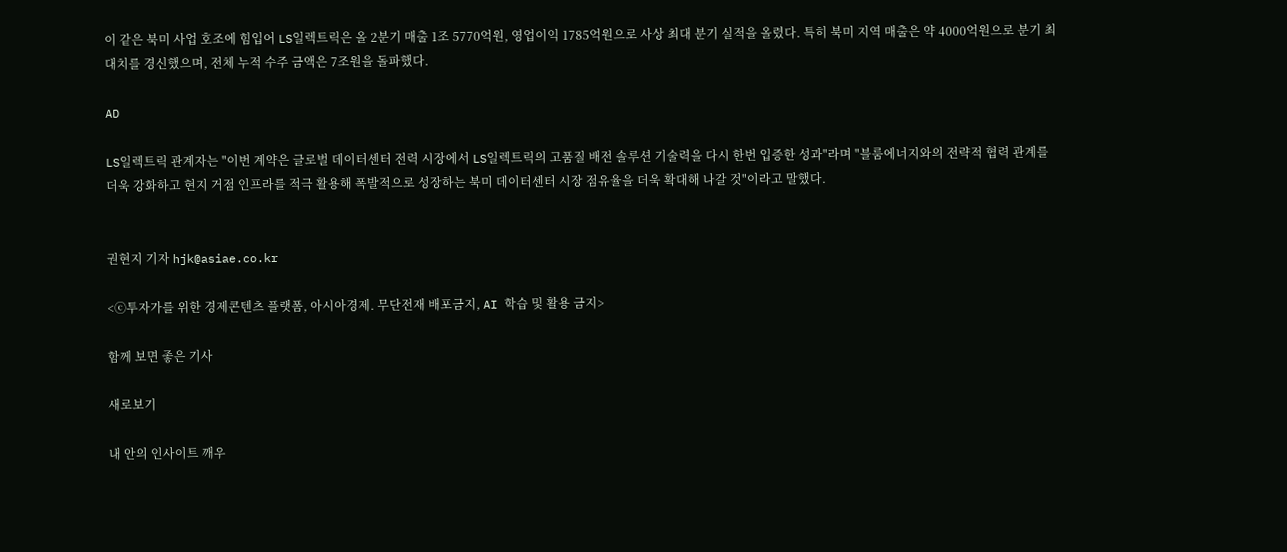이 같은 북미 사업 호조에 힘입어 LS일렉트릭은 올 2분기 매출 1조 5770억원, 영업이익 1785억원으로 사상 최대 분기 실적을 올렸다. 특히 북미 지역 매출은 약 4000억원으로 분기 최대치를 경신했으며, 전체 누적 수주 금액은 7조원을 돌파했다.

AD

LS일렉트릭 관계자는 "이번 계약은 글로벌 데이터센터 전력 시장에서 LS일렉트릭의 고품질 배전 솔루션 기술력을 다시 한번 입증한 성과"라며 "블룸에너지와의 전략적 협력 관계를 더욱 강화하고 현지 거점 인프라를 적극 활용해 폭발적으로 성장하는 북미 데이터센터 시장 점유율을 더욱 확대해 나갈 것"이라고 말했다.


권현지 기자 hjk@asiae.co.kr

<ⓒ투자가를 위한 경제콘텐츠 플랫폼, 아시아경제. 무단전재 배포금지, AI 학습 및 활용 금지>

함께 보면 좋은 기사

새로보기

내 안의 인사이트 깨우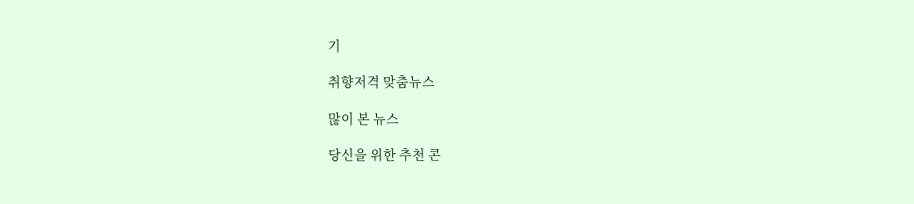기

취향저격 맞춤뉴스

많이 본 뉴스

당신을 위한 추천 콘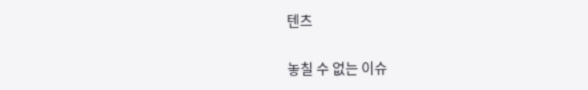텐츠

놓칠 수 없는 이슈